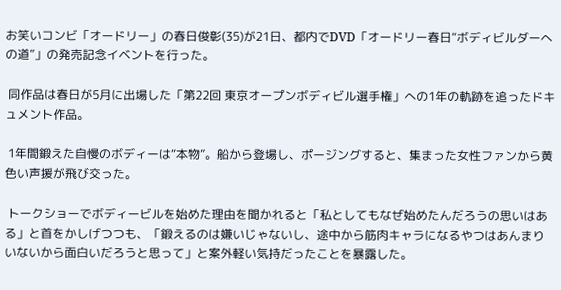お笑いコンビ「オードリー」の春日俊彰(35)が21日、都内でDVD「オードリー春日“ボディビルダーへの道”」の発売記念イベントを行った。

 同作品は春日が5月に出場した「第22回 東京オープンボディビル選手権」への1年の軌跡を追ったドキュメント作品。

 1年間鍛えた自慢のボディーは“本物”。船から登場し、ポージングすると、集まった女性ファンから黄色い声援が飛び交った。

 トークショーでボディービルを始めた理由を聞かれると「私としてもなぜ始めたんだろうの思いはある」と首をかしげつつも、「鍛えるのは嫌いじゃないし、途中から筋肉キャラになるやつはあんまりいないから面白いだろうと思って」と案外軽い気持だったことを暴露した。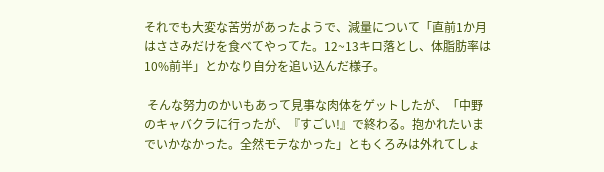それでも大変な苦労があったようで、減量について「直前1か月はささみだけを食べてやってた。12~13キロ落とし、体脂肪率は10%前半」とかなり自分を追い込んだ様子。

 そんな努力のかいもあって見事な肉体をゲットしたが、「中野のキャバクラに行ったが、『すごい!』で終わる。抱かれたいまでいかなかった。全然モテなかった」ともくろみは外れてしょ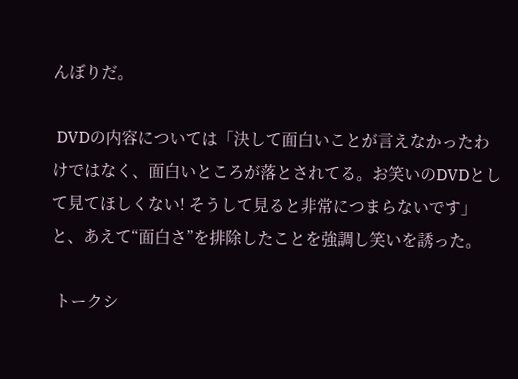んぼりだ。

 DVDの内容については「決して面白いことが言えなかったわけではなく、面白いところが落とされてる。お笑いのDVDとして見てほしくない! そうして見ると非常につまらないです」と、あえて“面白さ”を排除したことを強調し笑いを誘った。

 トークシ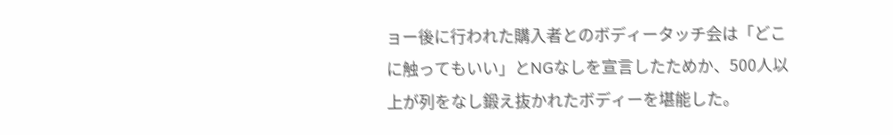ョー後に行われた購入者とのボディータッチ会は「どこに触ってもいい」とNGなしを宣言したためか、500人以上が列をなし鍛え抜かれたボディーを堪能した。